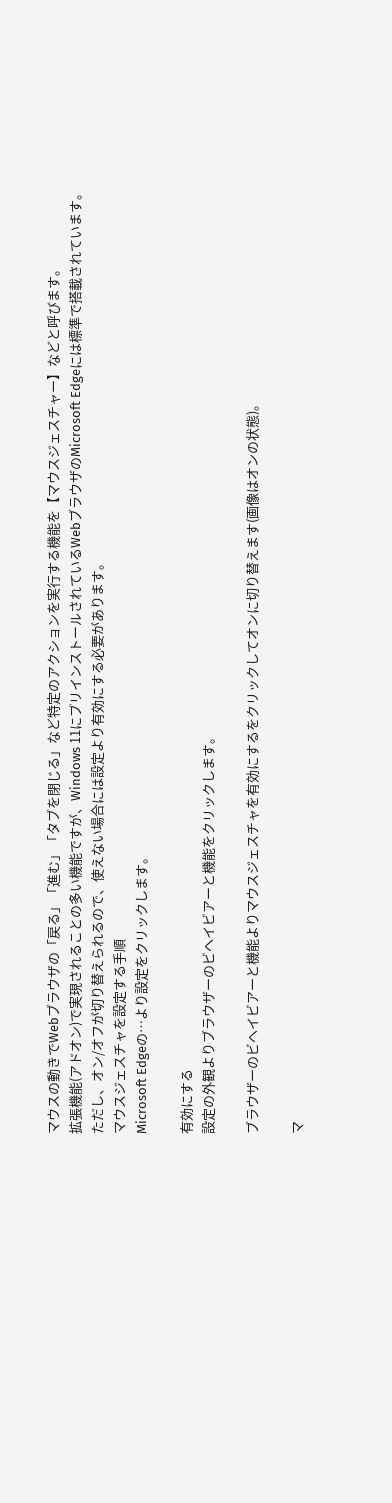マウスの動きでWebブラウザの「戻る」「進む」「タブを閉じる」など特定のアクションを実行する機能を【マウスジェスチャー】などと呼びます。
拡張機能(アドオン)で実現されることの多い機能ですが、Windows 11にプリインストールされているWebブラウザのMicrosoft Edgeには標準で搭載されています。
ただし、オン/オフが切り替えられるので、使えない場合には設定より有効にする必要があります。
マウスジェスチャを設定する手順
Microsoft Edgeの⋯より設定をクリックします。

有効にする
設定の外観よりブラウザーのビヘイビアーと機能をクリックします。

ブラウザーのビヘイビアーと機能よりマウスジェスチャを有効にするをクリックしてオンに切り替えます(画像はオンの状態)。

マ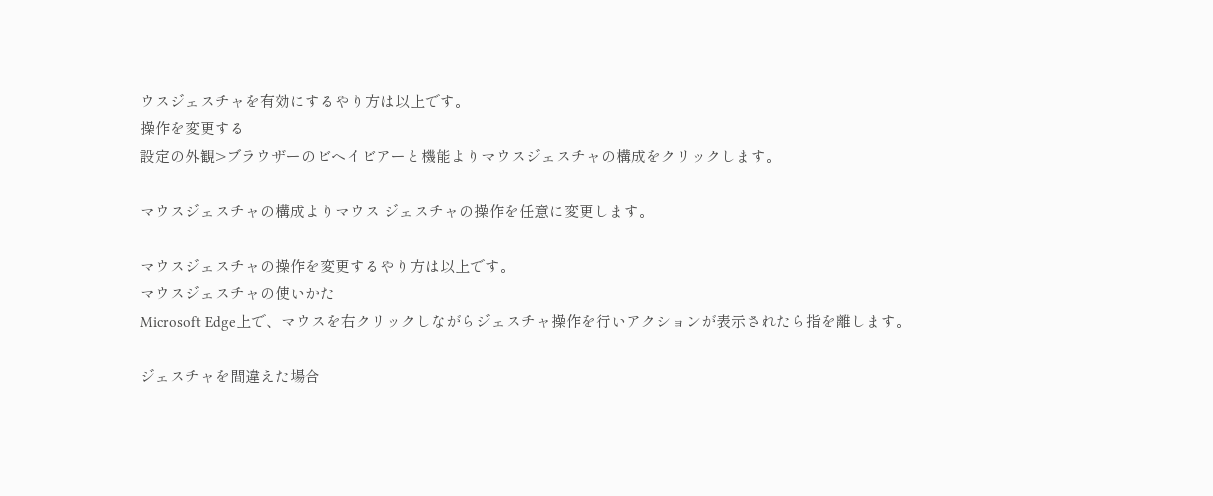ウスジェスチャを有効にするやり方は以上です。
操作を変更する
設定の外観>ブラウザーのビヘイビアーと機能よりマウスジェスチャの構成をクリックします。

マウスジェスチャの構成よりマウス ジェスチャの操作を任意に変更します。

マウスジェスチャの操作を変更するやり方は以上です。
マウスジェスチャの使いかた
Microsoft Edge上で、マウスを右クリックしながらジェスチャ操作を行いアクションが表示されたら指を離します。

ジェスチャを間違えた場合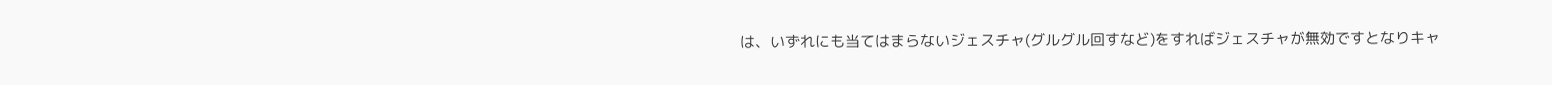は、いずれにも当てはまらないジェスチャ(グルグル回すなど)をすればジェスチャが無効ですとなりキャ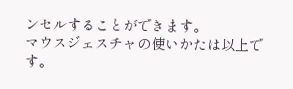ンセルすることができます。
マウスジェスチャの使いかたは以上です。